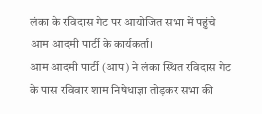लंका के रविदास गेट पर आयोजित सभा में पहुंचे आम आदमी पार्टी के कार्यकर्ता।
आम आदमी पार्टी (आप) ने लंका स्थित रविदास गेट के पास रविवार शाम निषेधाज्ञा तोड़कर सभा की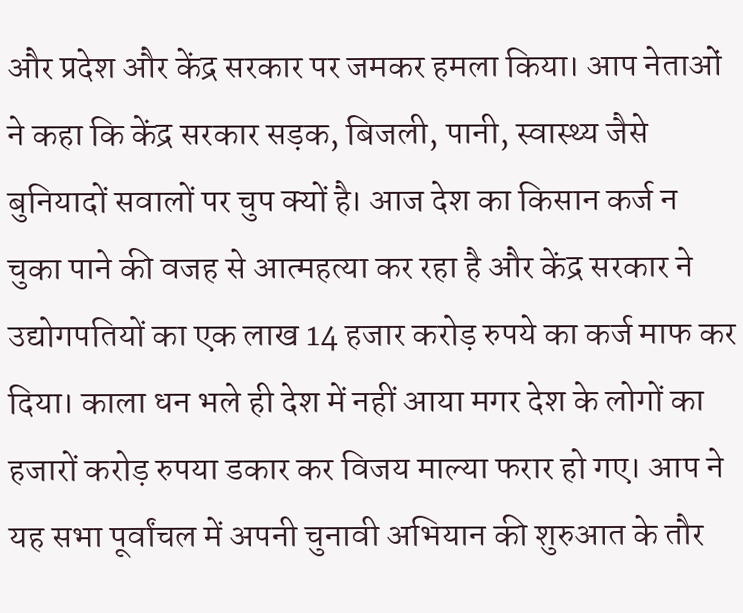और प्रदेश और केंद्र सरकार पर जमकर हमला किया। आप नेताओं ने कहा कि केंद्र सरकार सड़क, बिजली, पानी, स्वास्थ्य जैसे बुनियादों सवालों पर चुप क्यों है। आज देश का किसान कर्ज न चुका पाने की वजह से आत्महत्या कर रहा है और केंद्र सरकार ने उद्योगपतियों का एक लाख 14 हजार करोड़ रुपये का कर्ज माफ कर दिया। काला धन भले ही देश में नहीं आया मगर देश के लोगों का हजारों करोड़ रुपया डकार कर विजय माल्या फरार हो गए। आप ने यह सभा पूर्वांचल में अपनी चुनावी अभियान की शुरुआत के तौर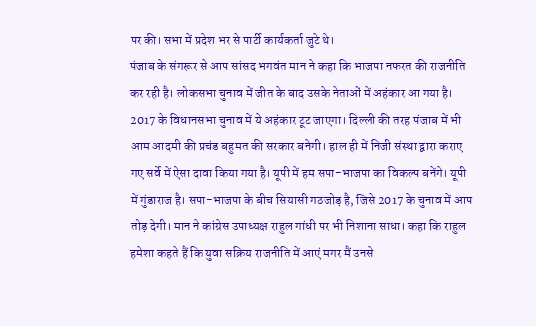पर की। सभा में प्रदेश भर से पार्टी कार्यकर्ता जुटे थे।
पंजाब के संगरूर से आप सांसद भगवंत मान ने कहा कि भाजपा नफरत की राजनीति कर रही है। लोकसभा चुनाव में जीत के बाद उसके नेताओं में अहंकार आ गया है। 2017 के विधानसभा चुनाव में ये अहंकार टूट जाएगा। दिल्ली की तरह पंजाब में भी आम आदमी की प्रचंड बहुमत की सरकार बनेगी। हाल ही में निजी संस्था द्वारा कराए गए सर्वे में ऐसा दावा किया गया है। यूपी में हम सपा-भाजपा का विकल्प बनेंगे। यूपी में गुंडाराज है। सपा-भाजपा के बीच सियासी गठजोड़ है, जिसे 2017 के चुनाव में आप तोड़ देगी। मान ने कांग्रेस उपाध्यक्ष राहुल गांधी पर भी निशाना साधा। कहा कि राहुल हमेशा कहते हैं कि युवा सक्रिय राजनीति में आएं मगर मैं उनसे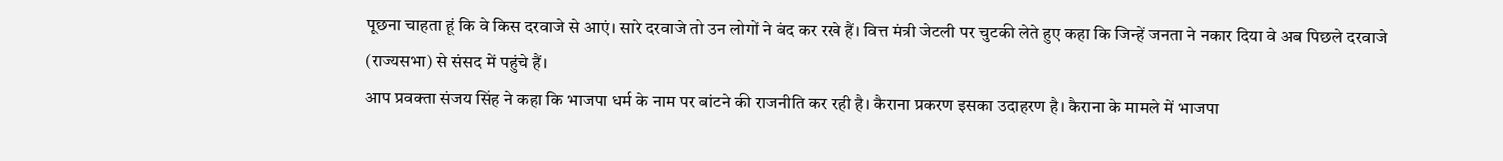पूछना चाहता हूं कि वे किस दरवाजे से आएं। सारे दरवाजे तो उन लोगों ने बंद कर रखे हैं। वित्त मंत्री जेटली पर चुटकी लेते हुए कहा कि जिन्हें जनता ने नकार दिया वे अब पिछले दरवाजे (राज्यसभा) से संसद में पहुंचे हैं।
आप प्रवक्ता संजय सिंह ने कहा कि भाजपा धर्म के नाम पर बांटने की राजनीति कर रही है। कैराना प्रकरण इसका उदाहरण है। कैराना के मामले में भाजपा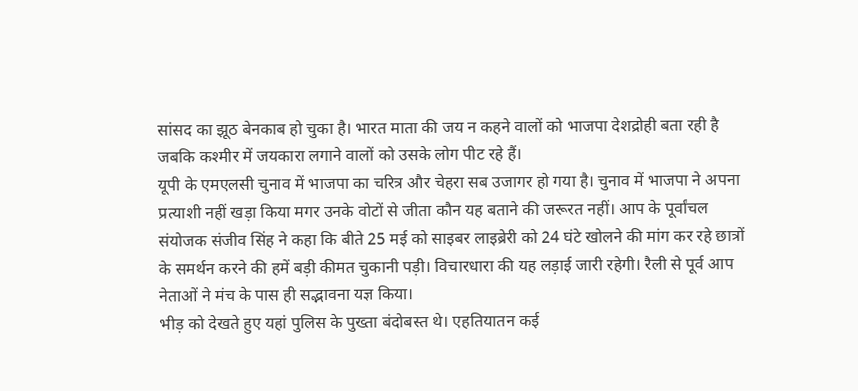सांसद का झूठ बेनकाब हो चुका है। भारत माता की जय न कहने वालों को भाजपा देशद्रोही बता रही है जबकि कश्मीर में जयकारा लगाने वालों को उसके लोग पीट रहे हैं।
यूपी के एमएलसी चुनाव में भाजपा का चरित्र और चेहरा सब उजागर हो गया है। चुनाव में भाजपा ने अपना प्रत्याशी नहीं खड़ा किया मगर उनके वोटों से जीता कौन यह बताने की जरूरत नहीं। आप के पूर्वांचल संयोजक संजीव सिंह ने कहा कि बीते 25 मई को साइबर लाइब्रेरी को 24 घंटे खोलने की मांग कर रहे छात्रों के समर्थन करने की हमें बड़ी कीमत चुकानी पड़ी। विचारधारा की यह लड़ाई जारी रहेगी। रैली से पूर्व आप नेताओं ने मंच के पास ही सद्भावना यज्ञ किया।
भीड़ को देखते हुए यहां पुलिस के पुख्ता बंदोबस्त थे। एहतियातन कई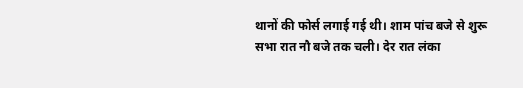थानों की फोर्स लगाई गई थी। शाम पांच बजे से शुरू सभा रात नौ बजे तक चली। देर रात लंका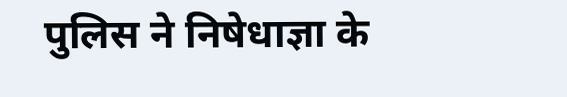पुलिस ने निषेधाज्ञा के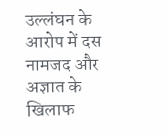उल्लंघन के आरोप में दस नामजद और अज्ञात के खिलाफ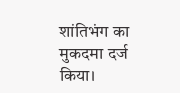शांतिभंग का मुकदमा दर्ज किया।